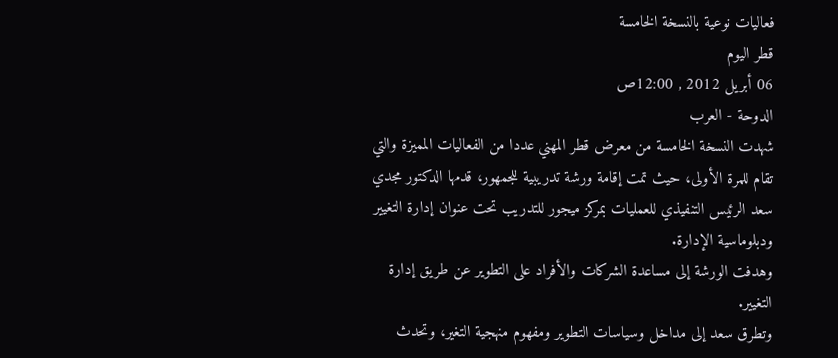فعاليات نوعية بالنسخة الخامسة
قطر اليوم
06 أبريل 2012 , 12:00ص
الدوحة - العرب
شهدت النسخة الخامسة من معرض قطر المهني عددا من الفعاليات المميزة والتي تقام للمرة الأولى، حيث تمت إقامة ورشة تدريبية للجمهور، قدمها الدكتور مجدي سعد الرئيس التنفيذي للعمليات بمركز ميجور للتدريب تحت عنوان إدارة التغيير ودبلوماسية الإدارة.
وهدفت الورشة إلى مساعدة الشركات والأفراد على التطوير عن طريق إدارة التغيير.
وتطرق سعد إلى مداخل وسياسات التطوير ومفهوم منهجية التغير، وتحدث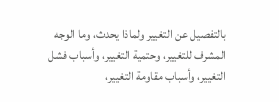بالتفصيل عن التغيير ولماذا يحدث، وما الوجه المشرف للتغيير، وحتمية التغيير، وأسباب فشل التغيير، وأسباب مقاومة التغيير،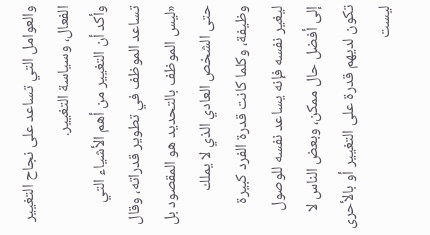والعوامل التي تساعد على نجاح التغيير الفعال، وسياسة التغيير.
وأكد أن التغيير من أهم الأشياء التي تساعد الموظف في تطوير قدراته، وقال «ليس الموظف بالتحديد هو المقصود بل حتى الشخص العادي الذي لا يملك وظيفة، وكلما كانت قدرة الفرد كبيرة ليغير نفسه فإنه يساعد نفسه للوصول إلى أفضل حال ممكن، وبعض الناس لا تكون لديهم قدرة على التغيير أو بالأحرى ليست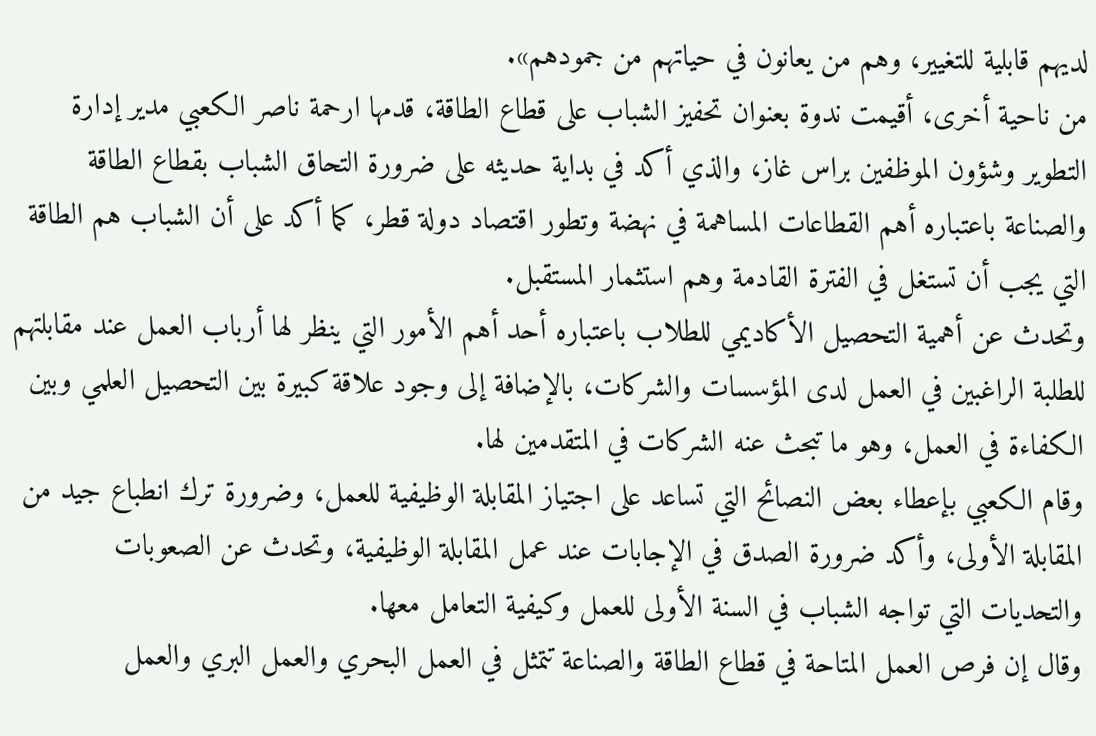لديهم قابلية للتغيير، وهم من يعانون في حياتهم من جمودهم».
من ناحية أخرى، أقيمت ندوة بعنوان تحفيز الشباب على قطاع الطاقة، قدمها ارحمة ناصر الكعبي مدير إدارة التطوير وشؤون الموظفين براس غاز، والذي أكد في بداية حديثه على ضرورة التحاق الشباب بقطاع الطاقة والصناعة باعتباره أهم القطاعات المساهمة في نهضة وتطور اقتصاد دولة قطر، كما أكد على أن الشباب هم الطاقة التي يجب أن تستغل في الفترة القادمة وهم استثمار المستقبل.
وتحدث عن أهمية التحصيل الأكاديمي للطلاب باعتباره أحد أهم الأمور التي ينظر لها أرباب العمل عند مقابلتهم للطلبة الراغبين في العمل لدى المؤسسات والشركات، بالإضافة إلى وجود علاقة كبيرة بين التحصيل العلمي وبين الكفاءة في العمل، وهو ما تبحث عنه الشركات في المتقدمين لها.
وقام الكعبي بإعطاء بعض النصائح التي تساعد على اجتياز المقابلة الوظيفية للعمل، وضرورة ترك انطباع جيد من المقابلة الأولى، وأكد ضرورة الصدق في الإجابات عند عمل المقابلة الوظيفية، وتحدث عن الصعوبات والتحديات التي تواجه الشباب في السنة الأولى للعمل وكيفية التعامل معها.
وقال إن فرص العمل المتاحة في قطاع الطاقة والصناعة تتمثل في العمل البحري والعمل البري والعمل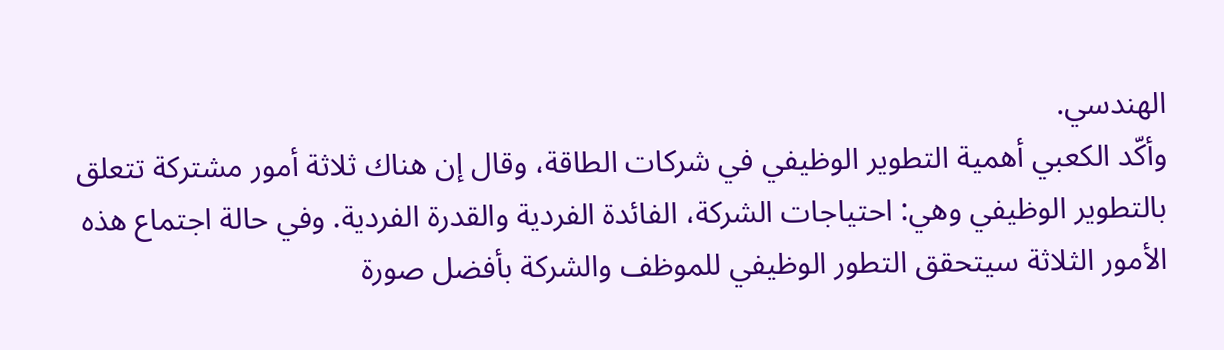الهندسي.
وأكّد الكعبي أهمية التطوير الوظيفي في شركات الطاقة، وقال إن هناك ثلاثة أمور مشتركة تتعلق بالتطوير الوظيفي وهي: احتياجات الشركة، الفائدة الفردية والقدرة الفردية. وفي حالة اجتماع هذه الأمور الثلاثة سيتحقق التطور الوظيفي للموظف والشركة بأفضل صورة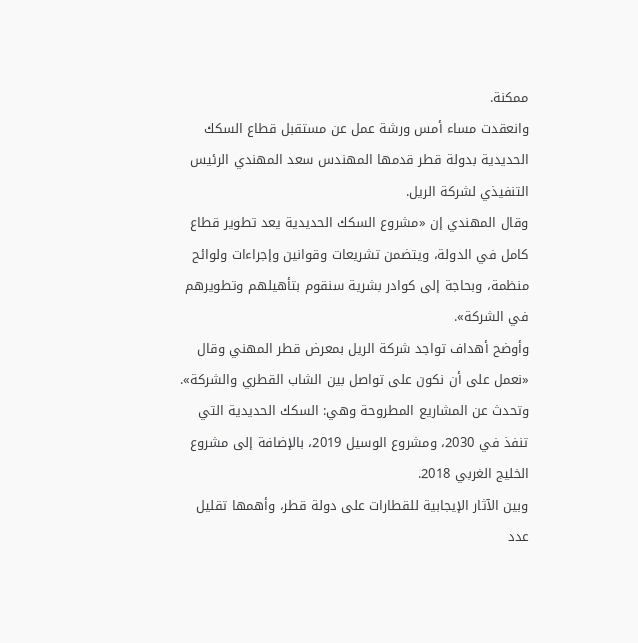ممكنة.
وانعقدت مساء أمس ورشة عمل عن مستقبل قطاع السكك الحديدية بدولة قطر قدمها المهندس سعد المهندي الرئيس التنفيذي لشركة الريل.
وقال المهندي إن «مشروع السكك الحديدية يعد تطوير قطاع كامل في الدولة، ويتضمن تشريعات وقوانين وإجراءات ولوائح منظمة، وبحاجة إلى كوادر بشرية سنقوم بتأهيلهم وتطويرهم في الشركة».
وأوضح أهداف تواجد شركة الريل بمعرض قطر المهني وقال «نعمل على أن نكون على تواصل بين الشاب القطري والشركة».
وتحدث عن المشاريع المطروحة وهي: السكك الحديدية التي تنفذ في 2030، ومشروع الوسيل 2019، بالإضافة إلى مشروع الخليج الغربي 2018.
وبين الآثار الإيجابية للقطارات على دولة قطر، وأهمها تقليل عدد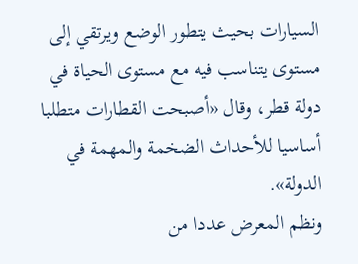السيارات بحيث يتطور الوضع ويرتقي إلى مستوى يتناسب فيه مع مستوى الحياة في دولة قطر، وقال «أصبحت القطارات متطلبا أساسيا للأحداث الضخمة والمهمة في الدولة».
ونظم المعرض عددا من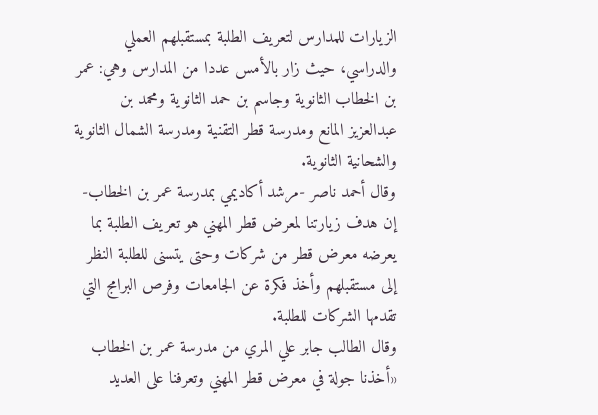الزيارات للمدارس لتعريف الطلبة بمستقبلهم العملي والدراسي، حيث زار بالأمس عددا من المدارس وهي: عمر بن الخطاب الثانوية وجاسم بن حمد الثانوية ومحمد بن عبدالعزيز المانع ومدرسة قطر التقنية ومدرسة الشمال الثانوية والشحانية الثانوية.
وقال أحمد ناصر -مرشد أكاديمي بمدرسة عمر بن الخطاب- إن هدف زيارتنا لمعرض قطر المهني هو تعريف الطلبة بما يعرضه معرض قطر من شركات وحتى يتسنى للطلبة النظر إلى مستقبلهم وأخذ فكرة عن الجامعات وفرص البرامج التي تقدمها الشركات للطلبة.
وقال الطالب جابر علي المري من مدرسة عمر بن الخطاب «أخذنا جولة في معرض قطر المهني وتعرفنا على العديد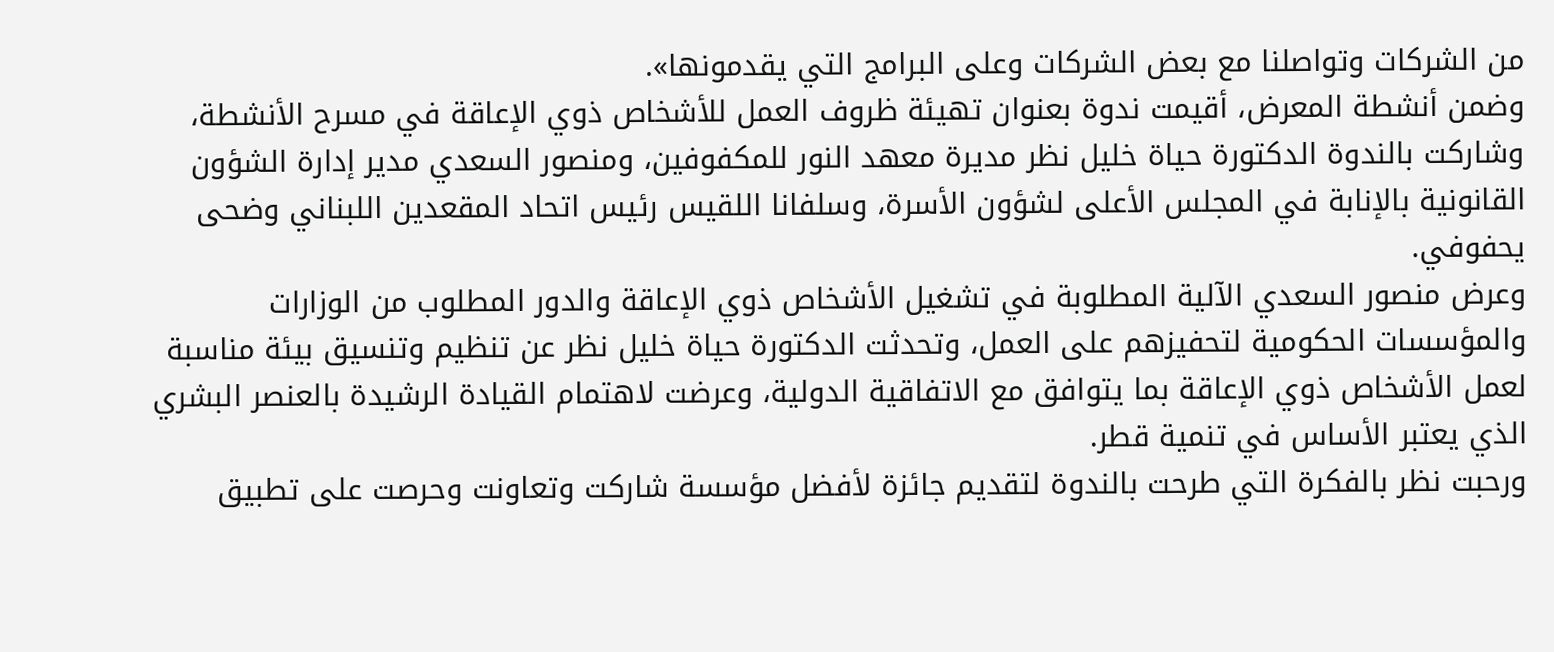من الشركات وتواصلنا مع بعض الشركات وعلى البرامج التي يقدمونها».
وضمن أنشطة المعرض، أقيمت ندوة بعنوان تهيئة ظروف العمل للأشخاص ذوي الإعاقة في مسرح الأنشطة، وشاركت بالندوة الدكتورة حياة خليل نظر مديرة معهد النور للمكفوفين، ومنصور السعدي مدير إدارة الشؤون القانونية بالإنابة في المجلس الأعلى لشؤون الأسرة، وسلفانا اللقيس رئيس اتحاد المقعدين اللبناني وضحى يحفوفي.
وعرض منصور السعدي الآلية المطلوبة في تشغيل الأشخاص ذوي الإعاقة والدور المطلوب من الوزارات والمؤسسات الحكومية لتحفيزهم على العمل، وتحدثت الدكتورة حياة خليل نظر عن تنظيم وتنسيق بيئة مناسبة لعمل الأشخاص ذوي الإعاقة بما يتوافق مع الاتفاقية الدولية، وعرضت لاهتمام القيادة الرشيدة بالعنصر البشري الذي يعتبر الأساس في تنمية قطر.
ورحبت نظر بالفكرة التي طرحت بالندوة لتقديم جائزة لأفضل مؤسسة شاركت وتعاونت وحرصت على تطبيق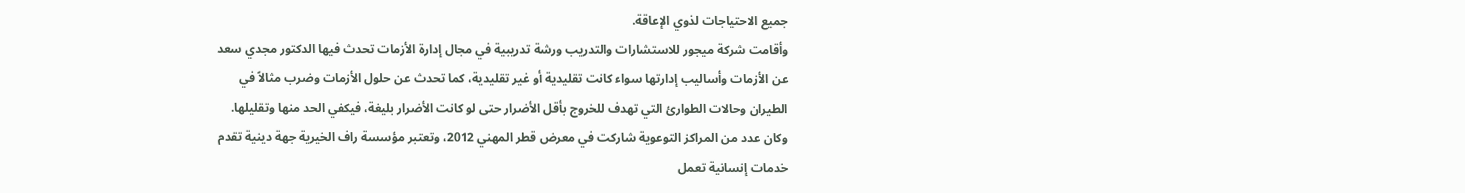جميع الاحتياجات لذوي الإعاقة.
وأقامت شركة ميجور للاستشارات والتدريب ورشة تدريبية في مجال إدارة الأزمات تحدث فيها الدكتور مجدي سعد عن الأزمات وأساليب إدارتها سواء كانت تقليدية أو غير تقليدية، كما تحدث عن حلول الأزمات وضرب مثالاً في الطيران وحالات الطوارئ التي تهدف للخروج بأقل الأضرار حتى لو كانت الأضرار بليغة، فيكفي الحد منها وتقليلها.
وكان عدد من المراكز التوعوية شاركت في معرض قطر المهني 2012، وتعتبر مؤسسة راف الخيرية جهة دينية تقدم خدمات إنسانية تعمل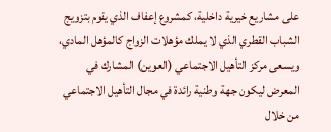على مشاريع خيرية داخلية، كمشروع إعفاف الذي يقوم بتزويج الشباب القطري الذي لا يملك مؤهلات الزواج كالمؤهل المادي، ويسعى مركز التأهيل الاجتماعي (العوين) المشارك في المعرض ليكون جهة وطنية رائدة في مجال التأهيل الاجتماعي من خلال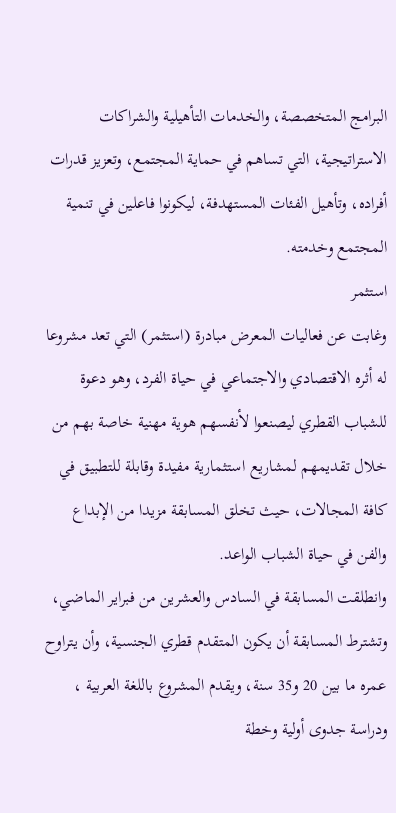البرامج المتخصصة، والخدمات التأهيلية والشراكات الاستراتيجية، التي تساهم في حماية المجتمع، وتعزيز قدرات أفراده، وتأهيل الفئات المستهدفة، ليكونوا فاعلين في تنمية المجتمع وخدمته.
استثمر
وغابت عن فعاليات المعرض مبادرة (استثمر) التي تعد مشروعا له أثره الاقتصادي والاجتماعي في حياة الفرد، وهو دعوة للشباب القطري ليصنعوا لأنفسهم هوية مهنية خاصة بهم من خلال تقديمهم لمشاريع استثمارية مفيدة وقابلة للتطبيق في كافة المجالات، حيث تخلق المسابقة مزيدا من الإبداع والفن في حياة الشباب الواعد.
وانطلقت المسابقة في السادس والعشرين من فبراير الماضي، وتشترط المسابقة أن يكون المتقدم قطري الجنسية، وأن يتراوح عمره ما بين 20 و35 سنة، ويقدم المشروع باللغة العربية ، ودراسة جدوى أولية وخطة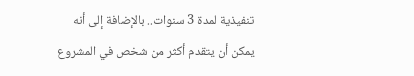تنفيذية لمدة 3 سنوات.. بالإضافة إلى أنه يمكن أن يتقدم أكثر من شخص في المشروع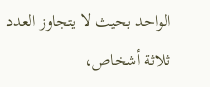الواحد بحيث لا يتجاوز العدد ثلاثة أشخاص،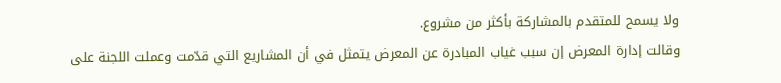ولا يسمح للمتقدم بالمشاركة بأكثر من مشروع.
وقالت إدارة المعرض إن سبب غياب المبادرة عن المعرض يتمثل في أن المشاريع التي قدّمت وعملت اللجنة على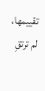تقييمها، لم ترتقِ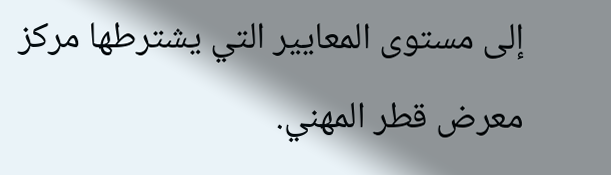إلى مستوى المعايير التي يشترطها مركز معرض قطر المهني.